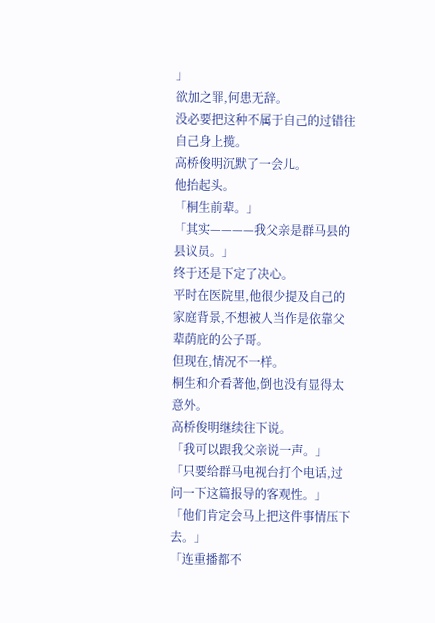」
欲加之罪,何患无辞。
没必要把这种不属于自己的过错往自己身上揽。
高桥俊明沉默了一会儿。
他抬起头。
「桐生前辈。」
「其实————我父亲是群马县的县议员。」
终于还是下定了决心。
平时在医院里,他很少提及自己的家庭背景,不想被人当作是依靠父辈荫庇的公子哥。
但现在,情况不一样。
桐生和介看著他,倒也没有显得太意外。
高桥俊明继续往下说。
「我可以跟我父亲说一声。」
「只要给群马电视台打个电话,过问一下这篇报导的客观性。」
「他们肯定会马上把这件事情压下去。」
「连重播都不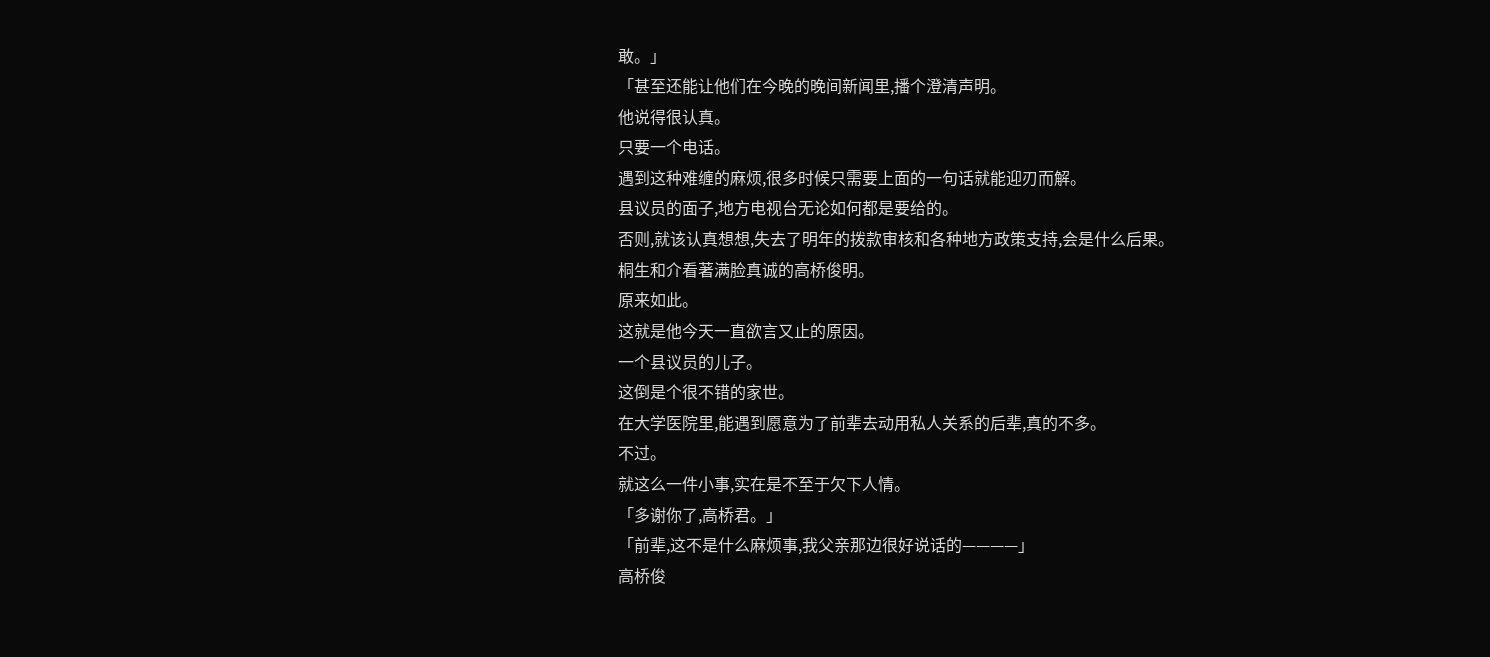敢。」
「甚至还能让他们在今晚的晚间新闻里,播个澄清声明。
他说得很认真。
只要一个电话。
遇到这种难缠的麻烦,很多时候只需要上面的一句话就能迎刃而解。
县议员的面子,地方电视台无论如何都是要给的。
否则,就该认真想想,失去了明年的拨款审核和各种地方政策支持,会是什么后果。
桐生和介看著满脸真诚的高桥俊明。
原来如此。
这就是他今天一直欲言又止的原因。
一个县议员的儿子。
这倒是个很不错的家世。
在大学医院里,能遇到愿意为了前辈去动用私人关系的后辈,真的不多。
不过。
就这么一件小事,实在是不至于欠下人情。
「多谢你了,高桥君。」
「前辈,这不是什么麻烦事,我父亲那边很好说话的————」
高桥俊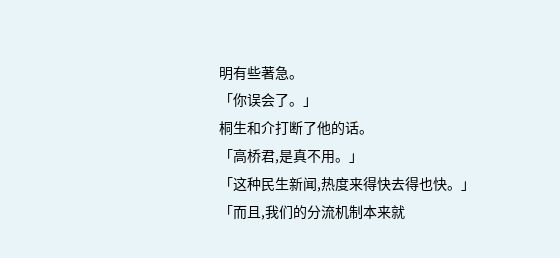明有些著急。
「你误会了。」
桐生和介打断了他的话。
「高桥君,是真不用。」
「这种民生新闻,热度来得快去得也快。」
「而且,我们的分流机制本来就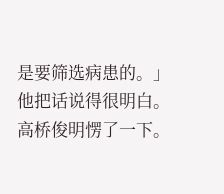是要筛选病患的。」
他把话说得很明白。
高桥俊明愣了一下。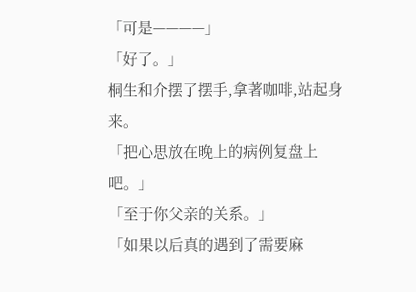「可是————」
「好了。」
桐生和介摆了摆手,拿著咖啡,站起身来。
「把心思放在晚上的病例复盘上吧。」
「至于你父亲的关系。」
「如果以后真的遇到了需要麻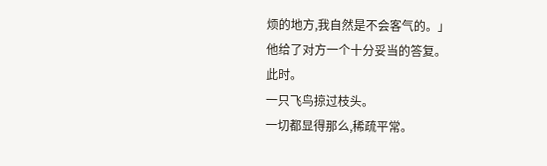烦的地方,我自然是不会客气的。」
他给了对方一个十分妥当的答复。
此时。
一只飞鸟掠过枝头。
一切都显得那么,稀疏平常。